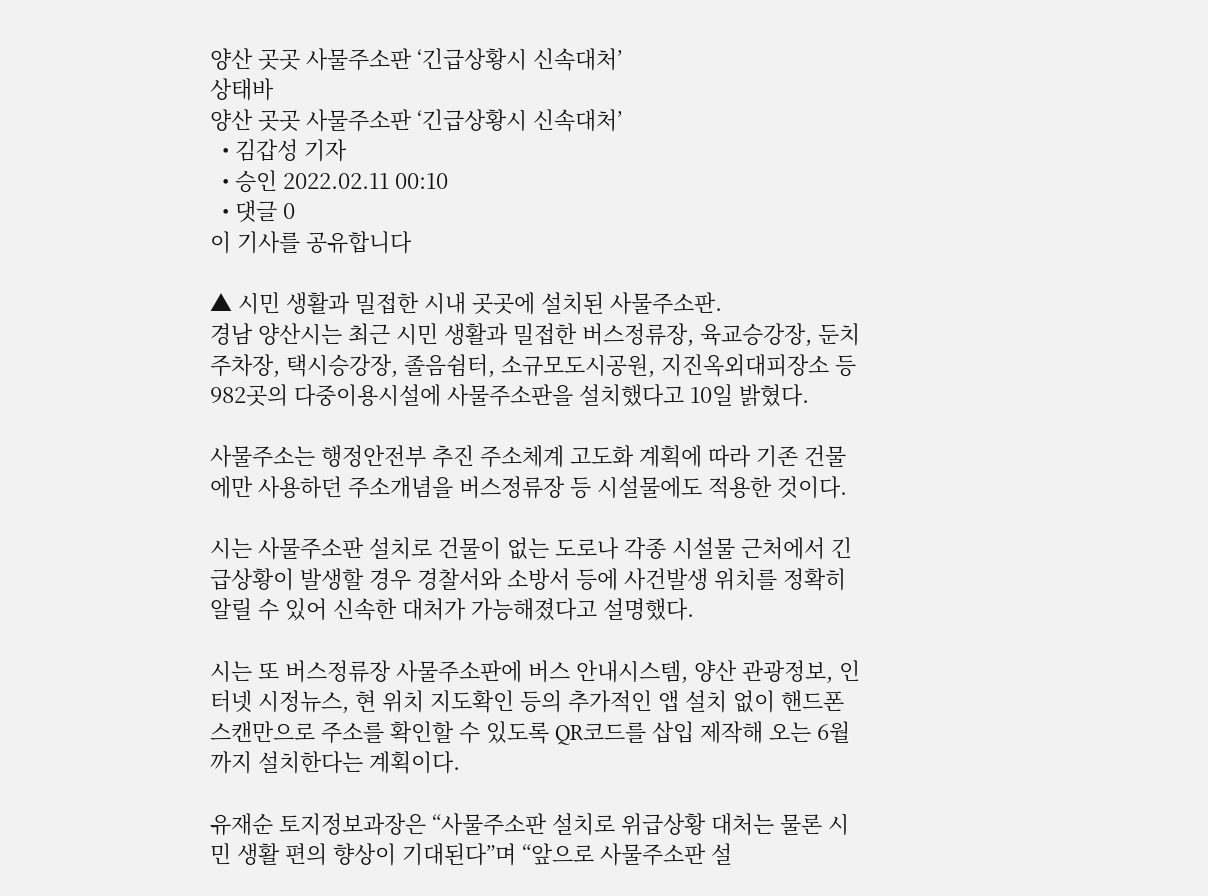양산 곳곳 사물주소판 ‘긴급상황시 신속대처’
상태바
양산 곳곳 사물주소판 ‘긴급상황시 신속대처’
  • 김갑성 기자
  • 승인 2022.02.11 00:10
  • 댓글 0
이 기사를 공유합니다

▲ 시민 생활과 밀접한 시내 곳곳에 설치된 사물주소판.
경남 양산시는 최근 시민 생활과 밀접한 버스정류장, 육교승강장, 둔치주차장, 택시승강장, 졸음쉼터, 소규모도시공원, 지진옥외대피장소 등 982곳의 다중이용시설에 사물주소판을 설치했다고 10일 밝혔다.

사물주소는 행정안전부 추진 주소체계 고도화 계획에 따라 기존 건물에만 사용하던 주소개념을 버스정류장 등 시설물에도 적용한 것이다.

시는 사물주소판 설치로 건물이 없는 도로나 각종 시설물 근처에서 긴급상황이 발생할 경우 경찰서와 소방서 등에 사건발생 위치를 정확히 알릴 수 있어 신속한 대처가 가능해졌다고 설명했다.

시는 또 버스정류장 사물주소판에 버스 안내시스템, 양산 관광정보, 인터넷 시정뉴스, 현 위치 지도확인 등의 추가적인 앱 설치 없이 핸드폰 스캔만으로 주소를 확인할 수 있도록 QR코드를 삽입 제작해 오는 6월까지 설치한다는 계획이다.

유재순 토지정보과장은 “사물주소판 설치로 위급상황 대처는 물론 시민 생활 편의 향상이 기대된다”며 “앞으로 사물주소판 설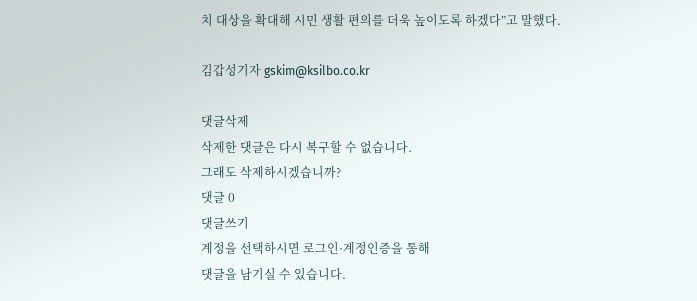치 대상을 확대해 시민 생활 편의를 더욱 높이도록 하겠다”고 말했다.

김갑성기자 gskim@ksilbo.co.kr

댓글삭제
삭제한 댓글은 다시 복구할 수 없습니다.
그래도 삭제하시겠습니까?
댓글 0
댓글쓰기
계정을 선택하시면 로그인·계정인증을 통해
댓글을 남기실 수 있습니다.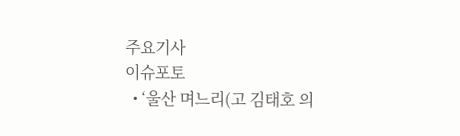주요기사
이슈포토
  • ‘울산 며느리(고 김태호 의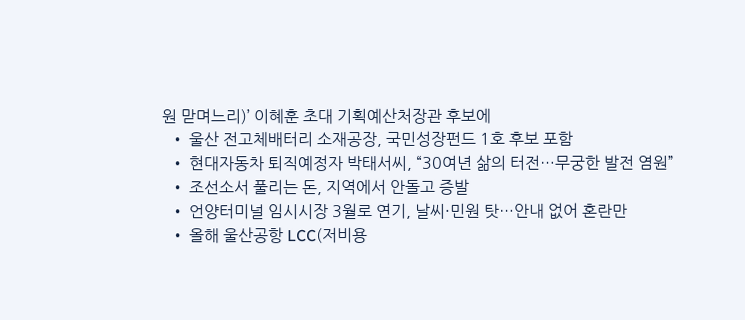원 맏며느리)’ 이혜훈 초대 기획예산처장관 후보에
  • 울산 전고체배터리 소재공장, 국민성장펀드 1호 후보 포함
  • 현대자동차 퇴직예정자 박태서씨, “30여년 삶의 터전…무궁한 발전 염원”
  • 조선소서 풀리는 돈, 지역에서 안돌고 증발
  • 언양터미널 임시시장 3월로 연기, 날씨·민원 탓…안내 없어 혼란만
  • 올해 울산공항 LCC(저비용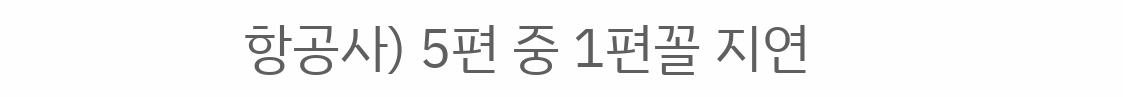항공사) 5편 중 1편꼴 지연